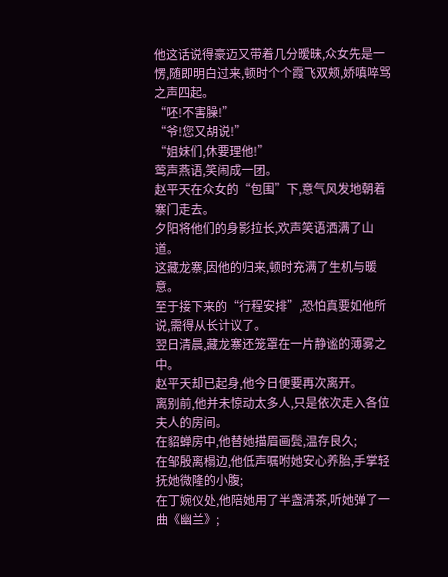他这话说得豪迈又带着几分暧昧,众女先是一愣,随即明白过来,顿时个个霞飞双颊,娇嗔啐骂之声四起。
“呸!不害臊!”
“爷!您又胡说!”
“姐妹们,休要理他!”
莺声燕语,笑闹成一团。
赵平天在众女的“包围”下,意气风发地朝着寨门走去。
夕阳将他们的身影拉长,欢声笑语洒满了山道。
这藏龙寨,因他的归来,顿时充满了生机与暖意。
至于接下来的“行程安排”,恐怕真要如他所说,需得从长计议了。
翌日清晨,藏龙寨还笼罩在一片静谧的薄雾之中。
赵平天却已起身,他今日便要再次离开。
离别前,他并未惊动太多人,只是依次走入各位夫人的房间。
在貂蝉房中,他替她描眉画鬓,温存良久;
在邹殷离榻边,他低声嘱咐她安心养胎,手掌轻抚她微隆的小腹;
在丁婉仪处,他陪她用了半盏清茶,听她弹了一曲《幽兰》;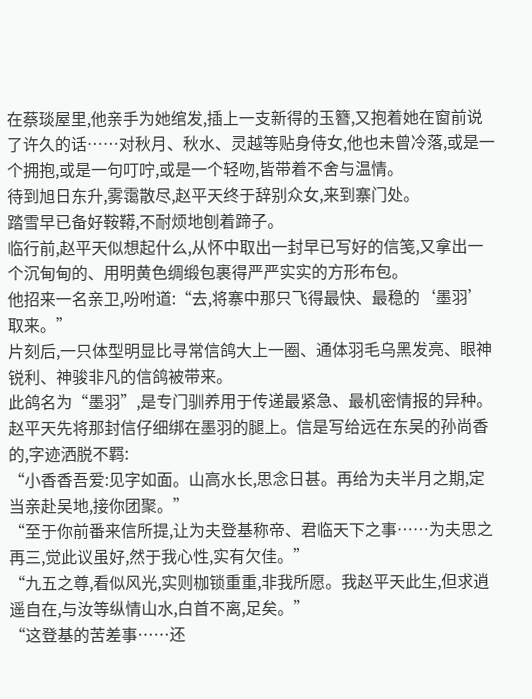在蔡琰屋里,他亲手为她绾发,插上一支新得的玉簪,又抱着她在窗前说了许久的话……对秋月、秋水、灵越等贴身侍女,他也未曾冷落,或是一个拥抱,或是一句叮咛,或是一个轻吻,皆带着不舍与温情。
待到旭日东升,雾霭散尽,赵平天终于辞别众女,来到寨门处。
踏雪早已备好鞍鞯,不耐烦地刨着蹄子。
临行前,赵平天似想起什么,从怀中取出一封早已写好的信笺,又拿出一个沉甸甸的、用明黄色绸缎包裹得严严实实的方形布包。
他招来一名亲卫,吩咐道:“去,将寨中那只飞得最快、最稳的‘墨羽’取来。”
片刻后,一只体型明显比寻常信鸽大上一圈、通体羽毛乌黑发亮、眼神锐利、神骏非凡的信鸽被带来。
此鸽名为“墨羽”,是专门驯养用于传递最紧急、最机密情报的异种。
赵平天先将那封信仔细绑在墨羽的腿上。信是写给远在东吴的孙尚香的,字迹洒脱不羁:
“小香香吾爱:见字如面。山高水长,思念日甚。再给为夫半月之期,定当亲赴吴地,接你团聚。”
“至于你前番来信所提,让为夫登基称帝、君临天下之事……为夫思之再三,觉此议虽好,然于我心性,实有欠佳。”
“九五之尊,看似风光,实则枷锁重重,非我所愿。我赵平天此生,但求逍遥自在,与汝等纵情山水,白首不离,足矣。”
“这登基的苦差事……还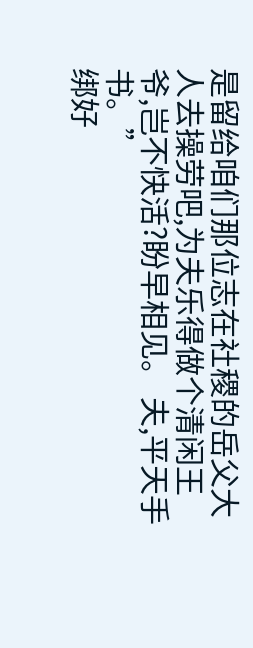是留给咱们那位志在社稷的岳父大人去操劳吧,为夫乐得做个清闲王爷,岂不快活?盼早相见。 夫,平天手书。”
绑好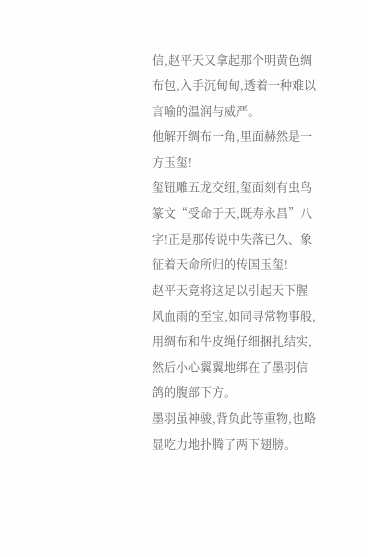信,赵平天又拿起那个明黄色绸布包,入手沉甸甸,透着一种难以言喻的温润与威严。
他解开绸布一角,里面赫然是一方玉玺!
玺钮雕五龙交纽,玺面刻有虫鸟篆文“受命于天,既寿永昌”八字!正是那传说中失落已久、象征着天命所归的传国玉玺!
赵平天竟将这足以引起天下腥风血雨的至宝,如同寻常物事般,用绸布和牛皮绳仔细捆扎结实,然后小心翼翼地绑在了墨羽信鸽的腹部下方。
墨羽虽神骏,背负此等重物,也略显吃力地扑腾了两下翅膀。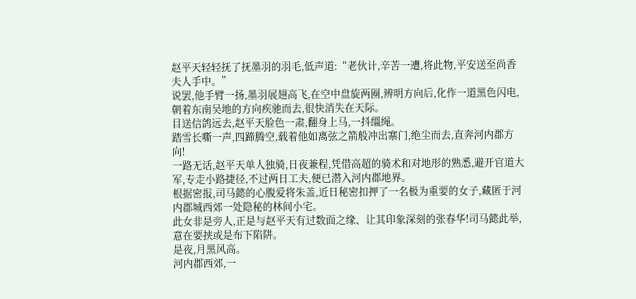赵平天轻轻抚了抚墨羽的羽毛,低声道:“老伙计,辛苦一遭,将此物,平安送至尚香夫人手中。”
说罢,他手臂一扬,墨羽展翅高飞,在空中盘旋两圈,辨明方向后,化作一道黑色闪电,朝着东南吴地的方向疾驰而去,很快消失在天际。
目送信鸽远去,赵平天脸色一肃,翻身上马,一抖缰绳。
踏雪长嘶一声,四蹄腾空,载着他如离弦之箭般冲出寨门,绝尘而去,直奔河内郡方向!
一路无话,赵平天单人独骑,日夜兼程,凭借高超的骑术和对地形的熟悉,避开官道大军,专走小路捷径,不过两日工夫,便已潜入河内郡地界。
根据密报,司马懿的心腹爱将朱盖,近日秘密扣押了一名极为重要的女子,藏匿于河内郡城西郊一处隐秘的林间小宅。
此女非是旁人,正是与赵平天有过数面之缘、让其印象深刻的张春华!司马懿此举,意在要挟或是布下陷阱。
是夜,月黑风高。
河内郡西郊,一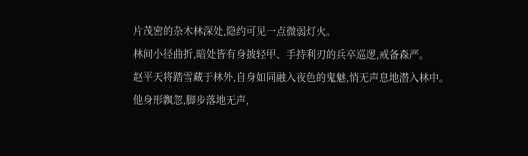片茂密的杂木林深处,隐约可见一点微弱灯火。
林间小径曲折,暗处皆有身披轻甲、手持利刃的兵卒巡逻,戒备森严。
赵平天将踏雪藏于林外,自身如同融入夜色的鬼魅,悄无声息地潜入林中。
他身形飘忽,脚步落地无声,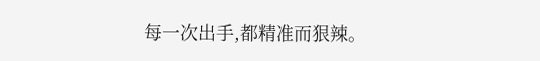每一次出手,都精准而狠辣。